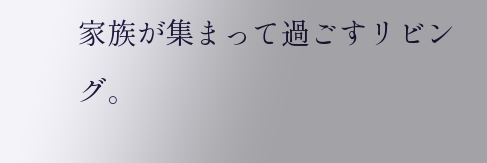家族が集まって過ごすリビング。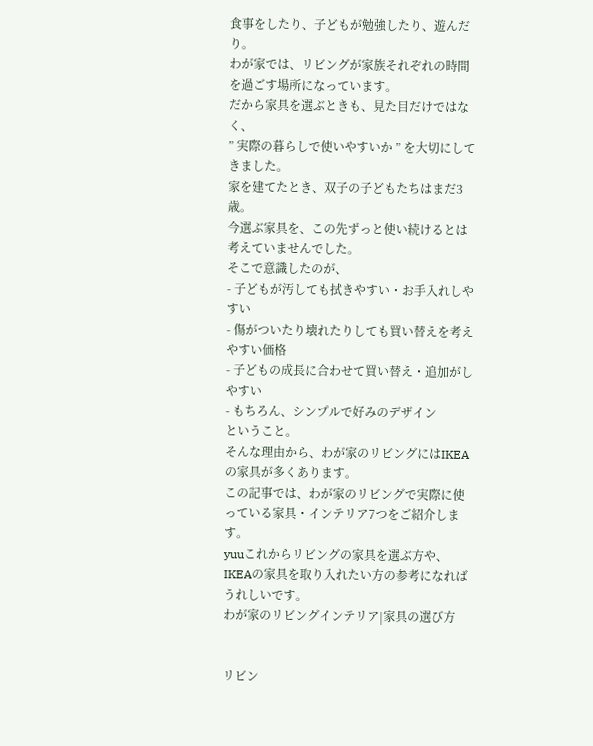食事をしたり、子どもが勉強したり、遊んだり。
わが家では、リビングが家族それぞれの時間を過ごす場所になっています。
だから家具を選ぶときも、見た目だけではなく、
” 実際の暮らしで使いやすいか ” を大切にしてきました。
家を建てたとき、双子の子どもたちはまだ3歳。
今選ぶ家具を、この先ずっと使い続けるとは考えていませんでした。
そこで意識したのが、
- 子どもが汚しても拭きやすい・お手入れしやすい
- 傷がついたり壊れたりしても買い替えを考えやすい価格
- 子どもの成長に合わせて買い替え・追加がしやすい
- もちろん、シンプルで好みのデザイン
ということ。
そんな理由から、わが家のリビングにはIKEAの家具が多くあります。
この記事では、わが家のリビングで実際に使っている家具・インテリア7つをご紹介します。
yuuこれからリビングの家具を選ぶ方や、IKEAの家具を取り入れたい方の参考になればうれしいです。
わが家のリビングインテリア|家具の選び方


リビン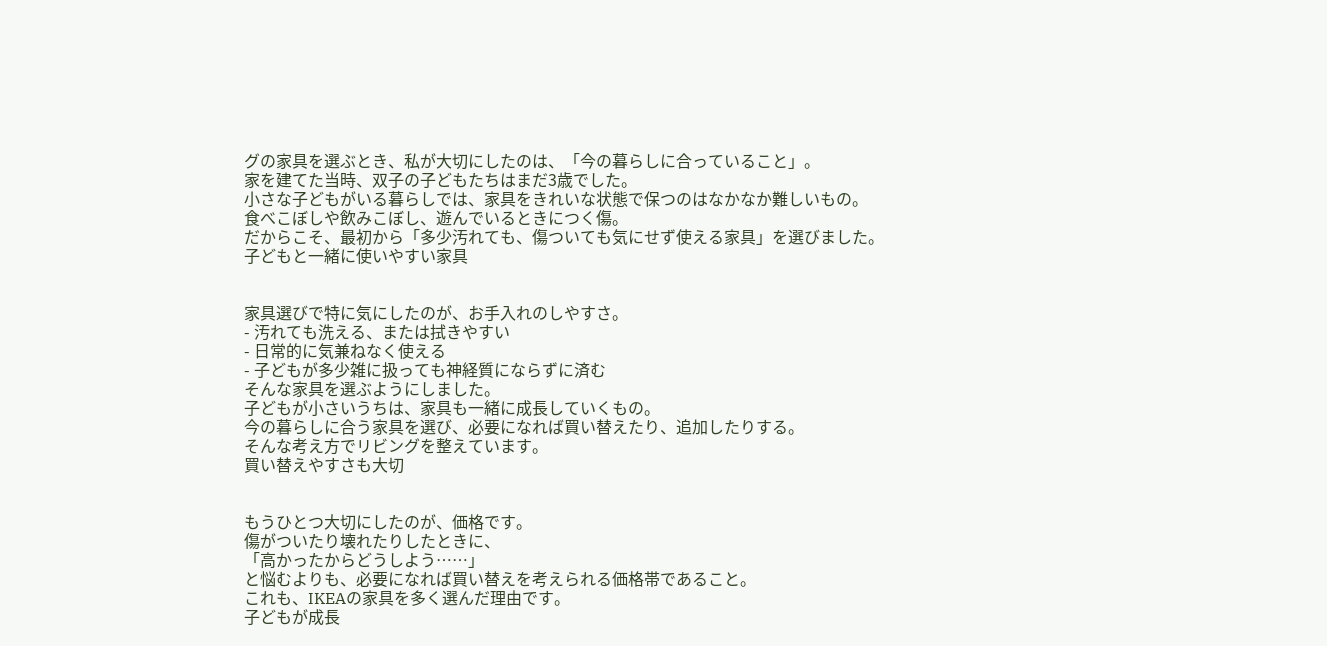グの家具を選ぶとき、私が大切にしたのは、「今の暮らしに合っていること」。
家を建てた当時、双子の子どもたちはまだ3歳でした。
小さな子どもがいる暮らしでは、家具をきれいな状態で保つのはなかなか難しいもの。
食べこぼしや飲みこぼし、遊んでいるときにつく傷。
だからこそ、最初から「多少汚れても、傷ついても気にせず使える家具」を選びました。
子どもと一緒に使いやすい家具


家具選びで特に気にしたのが、お手入れのしやすさ。
- 汚れても洗える、または拭きやすい
- 日常的に気兼ねなく使える
- 子どもが多少雑に扱っても神経質にならずに済む
そんな家具を選ぶようにしました。
子どもが小さいうちは、家具も一緒に成長していくもの。
今の暮らしに合う家具を選び、必要になれば買い替えたり、追加したりする。
そんな考え方でリビングを整えています。
買い替えやすさも大切


もうひとつ大切にしたのが、価格です。
傷がついたり壊れたりしたときに、
「高かったからどうしよう……」
と悩むよりも、必要になれば買い替えを考えられる価格帯であること。
これも、IKEAの家具を多く選んだ理由です。
子どもが成長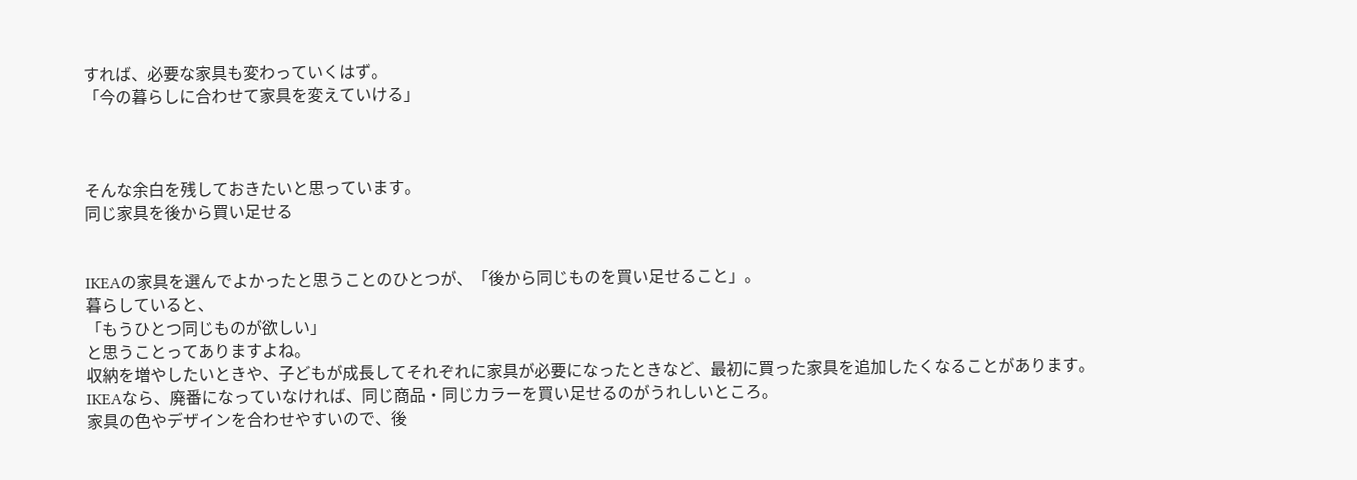すれば、必要な家具も変わっていくはず。
「今の暮らしに合わせて家具を変えていける」



そんな余白を残しておきたいと思っています。
同じ家具を後から買い足せる


IKEAの家具を選んでよかったと思うことのひとつが、「後から同じものを買い足せること」。
暮らしていると、
「もうひとつ同じものが欲しい」
と思うことってありますよね。
収納を増やしたいときや、子どもが成長してそれぞれに家具が必要になったときなど、最初に買った家具を追加したくなることがあります。
IKEAなら、廃番になっていなければ、同じ商品・同じカラーを買い足せるのがうれしいところ。
家具の色やデザインを合わせやすいので、後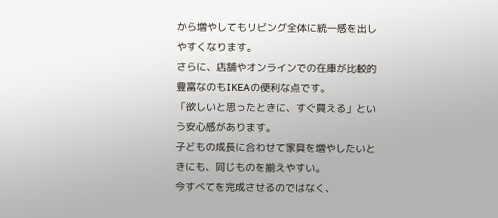から増やしてもリビング全体に統一感を出しやすくなります。
さらに、店舗やオンラインでの在庫が比較的豊富なのもIKEAの便利な点です。
「欲しいと思ったときに、すぐ買える」という安心感があります。
子どもの成長に合わせて家具を増やしたいときにも、同じものを揃えやすい。
今すべてを完成させるのではなく、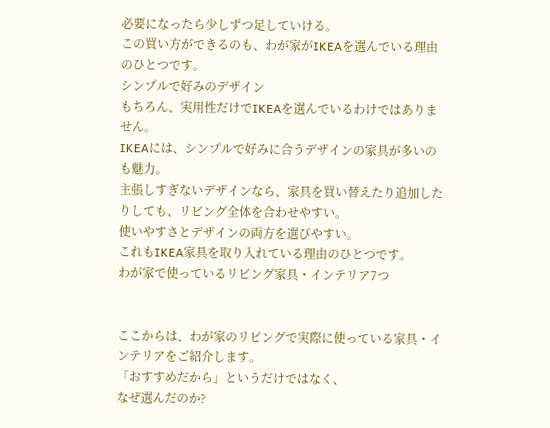必要になったら少しずつ足していける。
この買い方ができるのも、わが家がIKEAを選んでいる理由のひとつです。
シンプルで好みのデザイン
もちろん、実用性だけでIKEAを選んでいるわけではありません。
IKEAには、シンプルで好みに合うデザインの家具が多いのも魅力。
主張しすぎないデザインなら、家具を買い替えたり追加したりしても、リビング全体を合わせやすい。
使いやすさとデザインの両方を選びやすい。
これもIKEA家具を取り入れている理由のひとつです。
わが家で使っているリビング家具・インテリア7つ


ここからは、わが家のリビングで実際に使っている家具・インテリアをご紹介します。
「おすすめだから」というだけではなく、
なぜ選んだのか?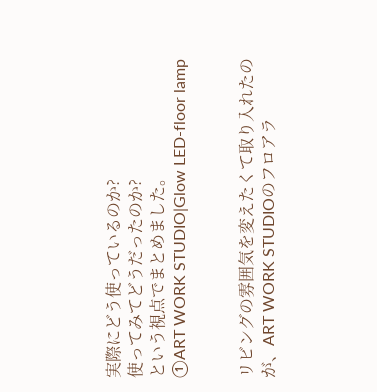実際にどう使っているのか?
使ってみてどうだったのか?
という視点でまとめました。
①ART WORK STUDIO|Glow LED-floor lamp


リビングの雰囲気を変えたくて取り入れたのが、ART WORK STUDIOのフロアラ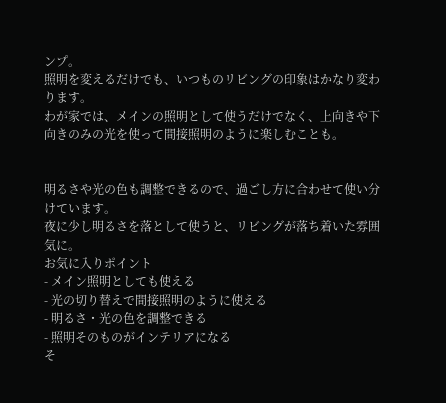ンプ。
照明を変えるだけでも、いつものリビングの印象はかなり変わります。
わが家では、メインの照明として使うだけでなく、上向きや下向きのみの光を使って間接照明のように楽しむことも。


明るさや光の色も調整できるので、過ごし方に合わせて使い分けています。
夜に少し明るさを落として使うと、リビングが落ち着いた雰囲気に。
お気に入りポイント
- メイン照明としても使える
- 光の切り替えで間接照明のように使える
- 明るさ・光の色を調整できる
- 照明そのものがインテリアになる
そ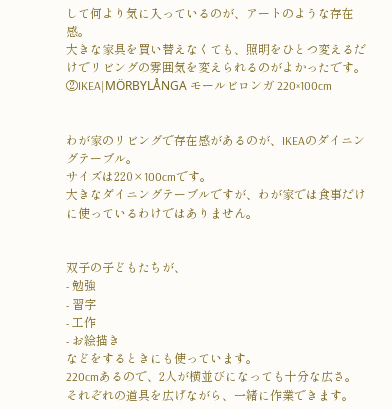して何より気に入っているのが、アートのような存在感。
大きな家具を買い替えなくても、照明をひとつ変えるだけでリビングの雰囲気を変えられるのがよかったです。
②IKEA|MÖRBYLÅNGA モールビロンガ 220×100cm


わが家のリビングで存在感があるのが、IKEAのダイニングテーブル。
サイズは220×100cmです。
大きなダイニングテーブルですが、わが家では食事だけに使っているわけではありません。


双子の子どもたちが、
- 勉強
- 習字
- 工作
- お絵描き
などをするときにも使っています。
220cmあるので、2人が横並びになっても十分な広さ。
それぞれの道具を広げながら、一緒に作業できます。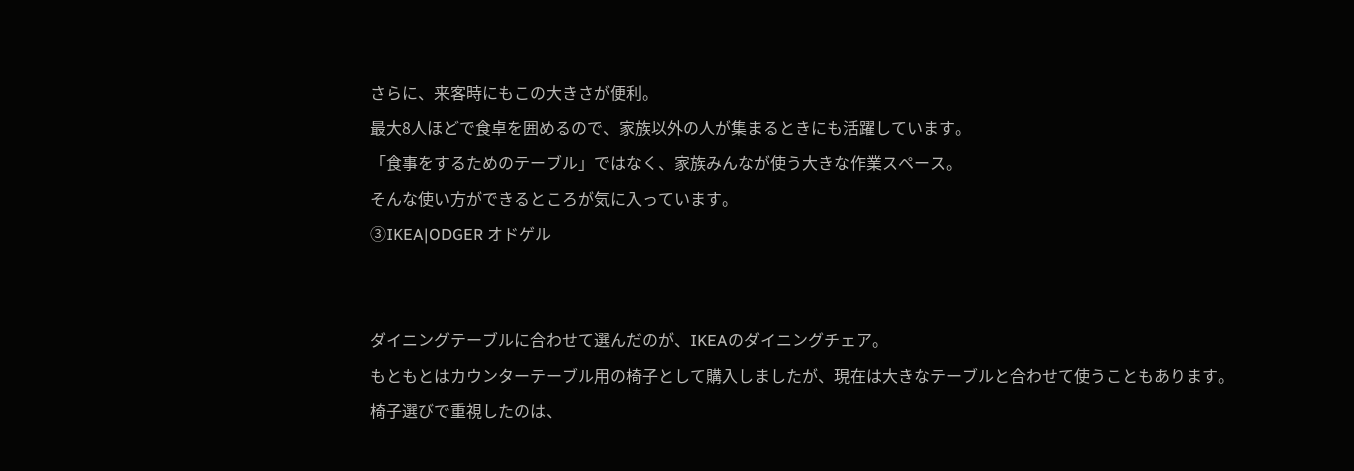さらに、来客時にもこの大きさが便利。
最大8人ほどで食卓を囲めるので、家族以外の人が集まるときにも活躍しています。
「食事をするためのテーブル」ではなく、家族みんなが使う大きな作業スペース。
そんな使い方ができるところが気に入っています。
③IKEA|ODGER オドゲル


ダイニングテーブルに合わせて選んだのが、IKEAのダイニングチェア。
もともとはカウンターテーブル用の椅子として購入しましたが、現在は大きなテーブルと合わせて使うこともあります。
椅子選びで重視したのは、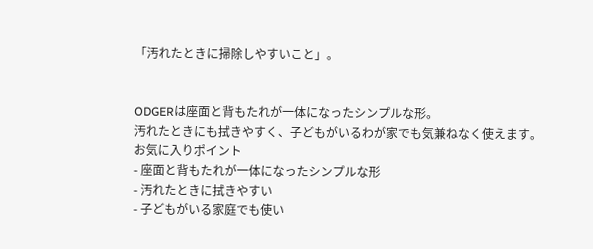「汚れたときに掃除しやすいこと」。


ODGERは座面と背もたれが一体になったシンプルな形。
汚れたときにも拭きやすく、子どもがいるわが家でも気兼ねなく使えます。
お気に入りポイント
- 座面と背もたれが一体になったシンプルな形
- 汚れたときに拭きやすい
- 子どもがいる家庭でも使い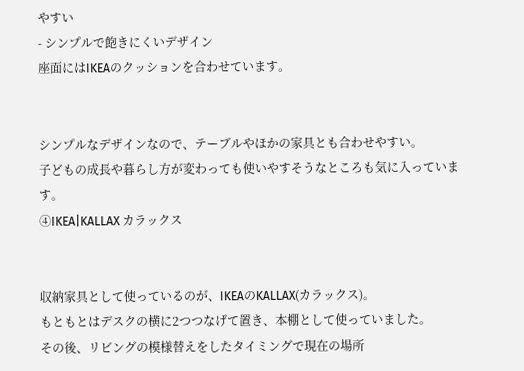やすい
- シンプルで飽きにくいデザイン
座面にはIKEAのクッションを合わせています。


シンプルなデザインなので、テーブルやほかの家具とも合わせやすい。
子どもの成長や暮らし方が変わっても使いやすそうなところも気に入っています。
④IKEA|KALLAX カラックス


収納家具として使っているのが、IKEAのKALLAX(カラックス)。
もともとはデスクの横に2つつなげて置き、本棚として使っていました。
その後、リビングの模様替えをしたタイミングで現在の場所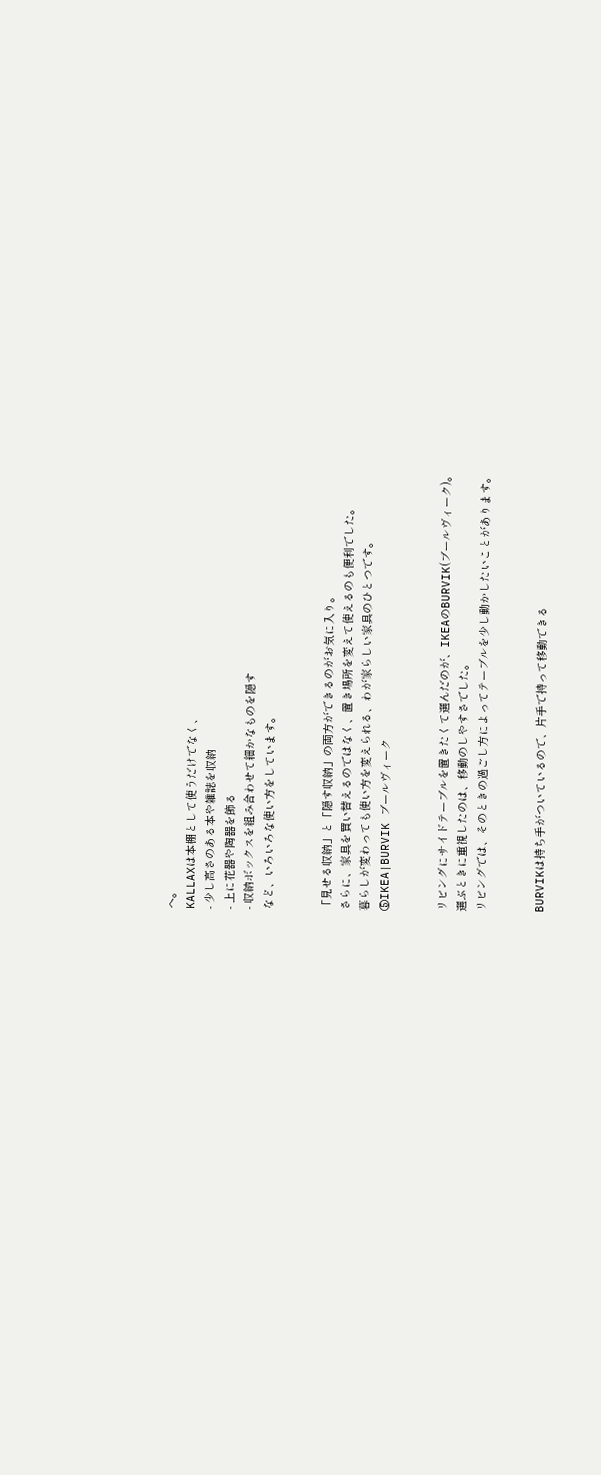へ。
KALLAXは本棚として使うだけでなく、
- 少し高さのある本や雑誌を収納
- 上に花器や陶器を飾る
- 収納ボックスを組み合わせて細かなものを隠す
など、いろいろな使い方をしています。


「見せる収納」と「隠す収納」の両方ができるのがお気に入り。
さらに、家具を買い替えるのではなく、置き場所を変えて使えるのも便利でした。
暮らしが変わっても使い方を変えられる、わが家らしい家具のひとつです。
⑤IKEA|BURVIK ブールヴィーク


リビングにサイドテーブルを置きたくて選んだのが、IKEAのBURVIK(ブールヴィーク)。
選ぶときに重視したのは、移動のしやすさでした。
リビングでは、そのときの過ごし方によってテーブルを少し動かしたいことがあります。


BURVIKは持ち手がついているので、片手で持って移動できる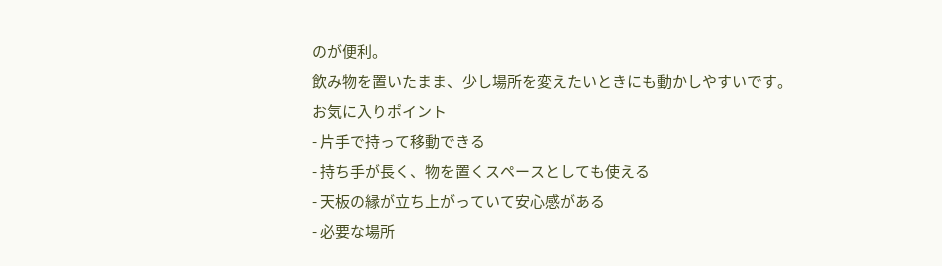のが便利。
飲み物を置いたまま、少し場所を変えたいときにも動かしやすいです。
お気に入りポイント
- 片手で持って移動できる
- 持ち手が長く、物を置くスペースとしても使える
- 天板の縁が立ち上がっていて安心感がある
- 必要な場所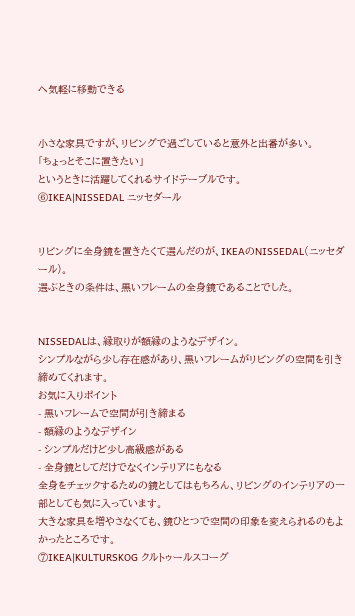へ気軽に移動できる


小さな家具ですが、リビングで過ごしていると意外と出番が多い。
「ちょっとそこに置きたい」
というときに活躍してくれるサイドテーブルです。
⑥IKEA|NISSEDAL ニッセダール


リビングに全身鏡を置きたくて選んだのが、IKEAのNISSEDAL(ニッセダール)。
選ぶときの条件は、黒いフレームの全身鏡であることでした。


NISSEDALは、縁取りが額縁のようなデザイン。
シンプルながら少し存在感があり、黒いフレームがリビングの空間を引き締めてくれます。
お気に入りポイント
- 黒いフレームで空間が引き締まる
- 額縁のようなデザイン
- シンプルだけど少し高級感がある
- 全身鏡としてだけでなくインテリアにもなる
全身をチェックするための鏡としてはもちろん、リビングのインテリアの一部としても気に入っています。
大きな家具を増やさなくても、鏡ひとつで空間の印象を変えられるのもよかったところです。
⑦IKEA|KULTURSKOG クルトゥールスコーグ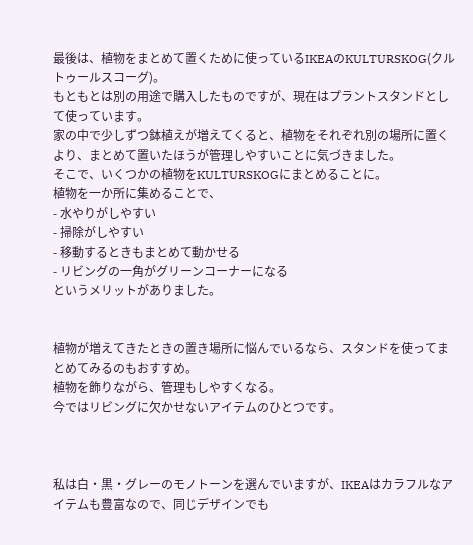最後は、植物をまとめて置くために使っているIKEAのKULTURSKOG(クルトゥールスコーグ)。
もともとは別の用途で購入したものですが、現在はプラントスタンドとして使っています。
家の中で少しずつ鉢植えが増えてくると、植物をそれぞれ別の場所に置くより、まとめて置いたほうが管理しやすいことに気づきました。
そこで、いくつかの植物をKULTURSKOGにまとめることに。
植物を一か所に集めることで、
- 水やりがしやすい
- 掃除がしやすい
- 移動するときもまとめて動かせる
- リビングの一角がグリーンコーナーになる
というメリットがありました。


植物が増えてきたときの置き場所に悩んでいるなら、スタンドを使ってまとめてみるのもおすすめ。
植物を飾りながら、管理もしやすくなる。
今ではリビングに欠かせないアイテムのひとつです。



私は白・黒・グレーのモノトーンを選んでいますが、IKEAはカラフルなアイテムも豊富なので、同じデザインでも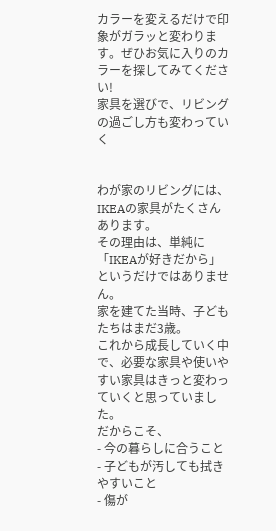カラーを変えるだけで印象がガラッと変わります。ぜひお気に入りのカラーを探してみてください!
家具を選びで、リビングの過ごし方も変わっていく


わが家のリビングには、IKEAの家具がたくさんあります。
その理由は、単純に「IKEAが好きだから」というだけではありません。
家を建てた当時、子どもたちはまだ3歳。
これから成長していく中で、必要な家具や使いやすい家具はきっと変わっていくと思っていました。
だからこそ、
- 今の暮らしに合うこと
- 子どもが汚しても拭きやすいこと
- 傷が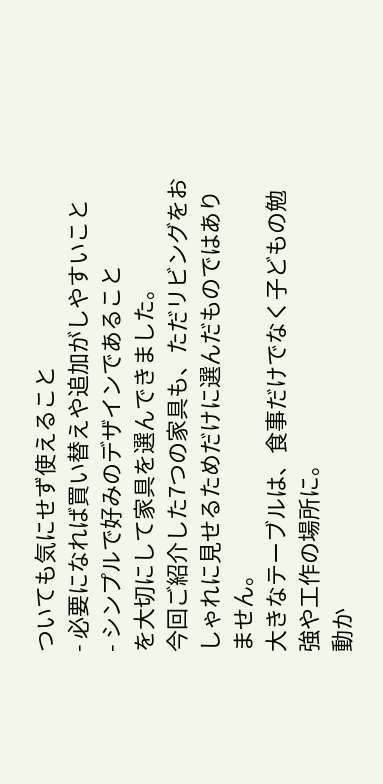ついても気にせず使えること
- 必要になれば買い替えや追加がしやすいこと
- シンプルで好みのデザインであること
を大切にして家具を選んできました。
今回ご紹介した7つの家具も、ただリビングをおしゃれに見せるためだけに選んだものではありません。
大きなテーブルは、食事だけでなく子どもの勉強や工作の場所に。
動か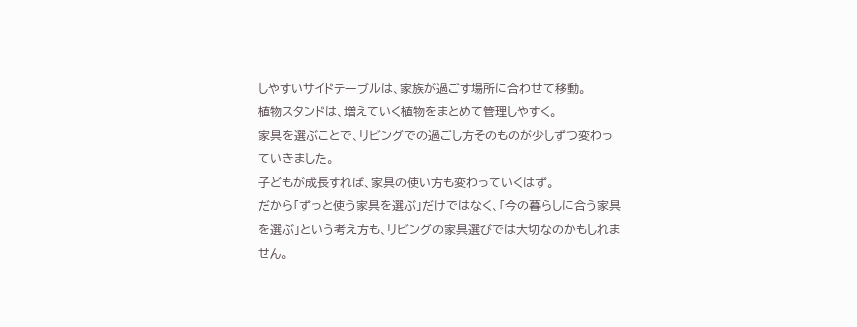しやすいサイドテーブルは、家族が過ごす場所に合わせて移動。
植物スタンドは、増えていく植物をまとめて管理しやすく。
家具を選ぶことで、リビングでの過ごし方そのものが少しずつ変わっていきました。
子どもが成長すれば、家具の使い方も変わっていくはず。
だから「ずっと使う家具を選ぶ」だけではなく、「今の暮らしに合う家具を選ぶ」という考え方も、リビングの家具選びでは大切なのかもしれません。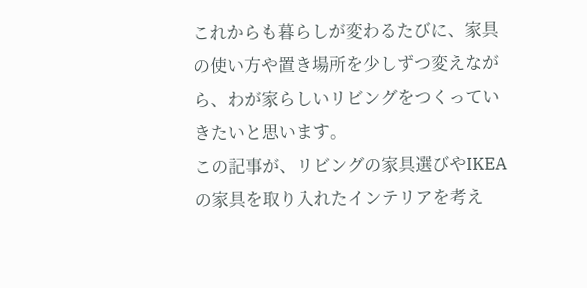これからも暮らしが変わるたびに、家具の使い方や置き場所を少しずつ変えながら、わが家らしいリビングをつくっていきたいと思います。
この記事が、リビングの家具選びやIKEAの家具を取り入れたインテリアを考え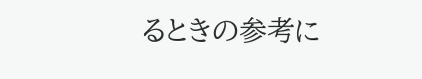るときの参考に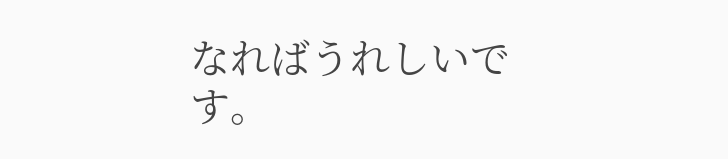なればうれしいです。